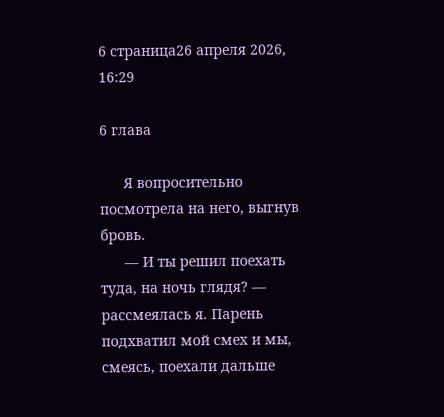6 страница26 апреля 2026, 16:29

6 глава

      Я вопросительно посмотрела на него, выгнув бровь.
      — И ты решил поехать туда, на ночь глядя? — рассмеялась я. Парень подхватил мой смех и мы, смеясь, поехали дальше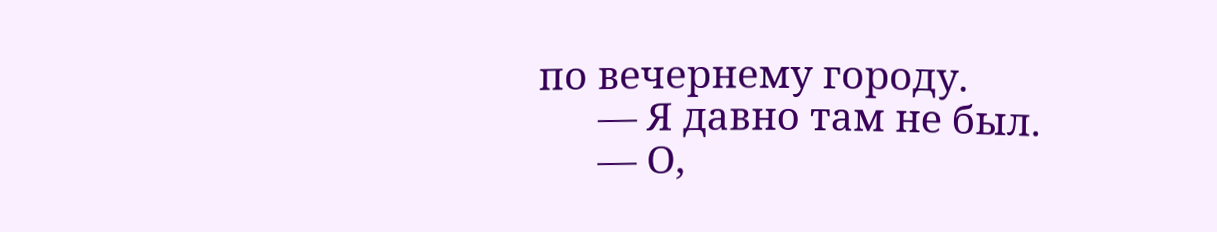по вечернему городу.
      — Я давно там не был.
      — О,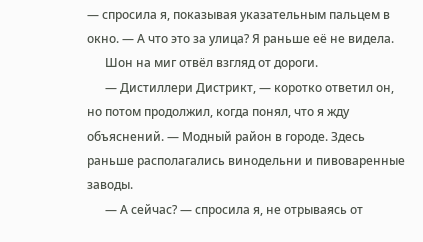— спросила я, показывая указательным пальцем в окно. — А что это за улица? Я раньше её не видела.
      Шон на миг отвёл взгляд от дороги.
      — Дистиллери Дистрикт, — коротко ответил он, но потом продолжил, когда понял, что я жду объяснений. — Модный район в городе. Здесь раньше располагались винодельни и пивоваренные заводы.
      — А сейчас? — спросила я, не отрываясь от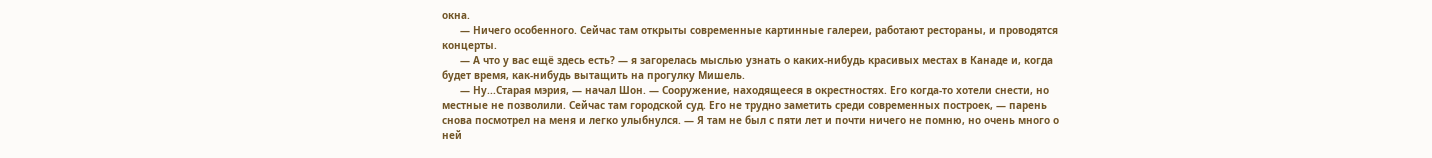окна.
      — Ничего особенного. Сейчас там открыты современные картинные галереи, работают рестораны, и проводятся концерты.
      — А что у вас ещё здесь есть? — я загорелась мыслью узнать о каких-нибудь красивых местах в Канаде и, когда будет время, как-нибудь вытащить на прогулку Мишель.
      — Ну...Старая мэрия, — начал Шон. — Сооружение, находящееся в окрестностях. Его когда-то хотели снести, но местные не позволили. Сейчас там городской суд. Его не трудно заметить среди современных построек, — парень снова посмотрел на меня и легко улыбнулся. — Я там не был с пяти лет и почти ничего не помню, но очень много о ней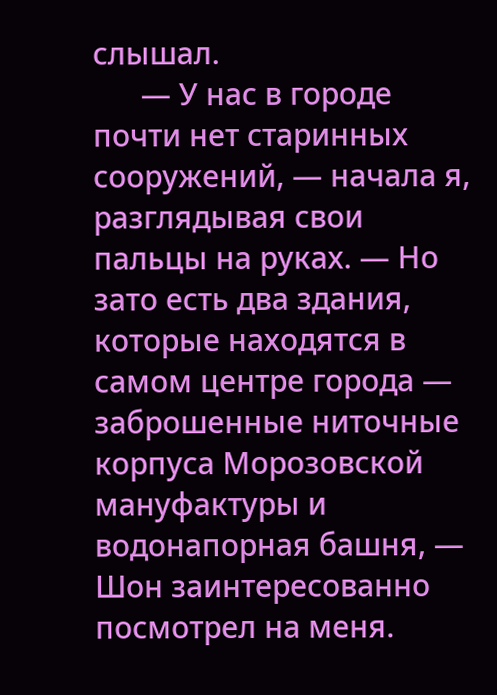слышал.
      — У нас в городе почти нет старинных сооружений, — начала я, разглядывая свои пальцы на руках. — Но зато есть два здания, которые находятся в самом центре города — заброшенные ниточные корпуса Морозовской мануфактуры и водонапорная башня, — Шон заинтересованно посмотрел на меня.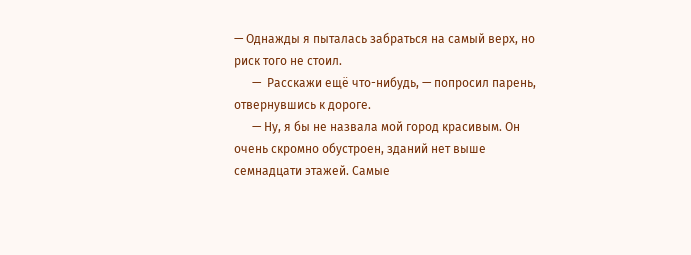— Однажды я пыталась забраться на самый верх, но риск того не стоил.
      —  Расскажи ещё что-нибудь, — попросил парень, отвернувшись к дороге.
      — Ну, я бы не назвала мой город красивым. Он очень скромно обустроен, зданий нет выше семнадцати этажей. Самые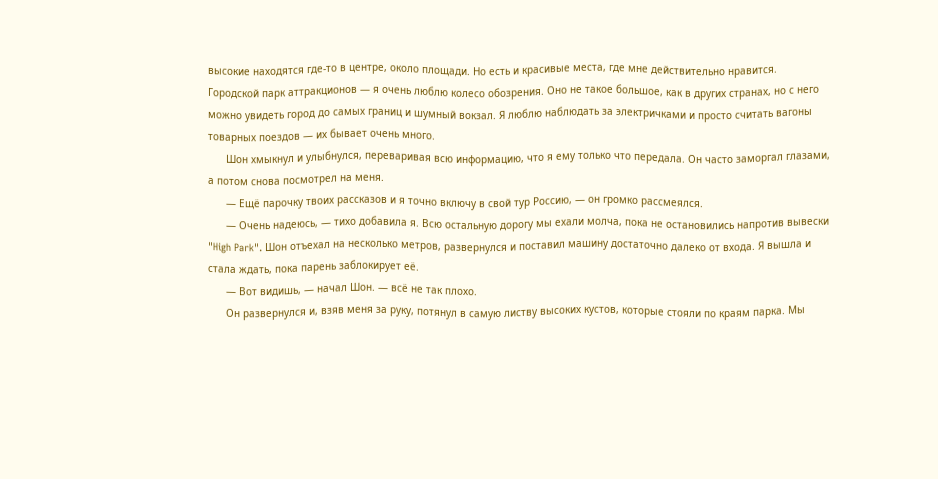высокие находятся где-то в центре, около площади. Но есть и красивые места, где мне действительно нравится. Городской парк аттракционов — я очень люблю колесо обозрения. Оно не такое большое, как в других странах, но с него можно увидеть город до самых границ и шумный вокзал. Я люблю наблюдать за электричками и просто считать вагоны товарных поездов — их бывает очень много.
      Шон хмыкнул и улыбнулся, переваривая всю информацию, что я ему только что передала. Он часто заморгал глазами, а потом снова посмотрел на меня.
      — Ещё парочку твоих рассказов и я точно включу в свой тур Россию, — он громко рассмеялся.
      — Очень надеюсь, — тихо добавила я. Всю остальную дорогу мы ехали молча, пока не остановились напротив вывески "High Park". Шон отъехал на несколько метров, развернулся и поставил машину достаточно далеко от входа. Я вышла и стала ждать, пока парень заблокирует её.
      — Вот видишь, — начал Шон. — всё не так плохо.
      Он развернулся и, взяв меня за руку, потянул в самую листву высоких кустов, которые стояли по краям парка. Мы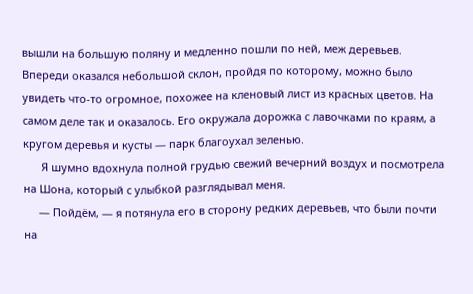вышли на большую поляну и медленно пошли по ней, меж деревьев. Впереди оказался небольшой склон, пройдя по которому, можно было увидеть что-то огромное, похожее на кленовый лист из красных цветов. На самом деле так и оказалось. Его окружала дорожка с лавочками по краям, а кругом деревья и кусты — парк благоухал зеленью.
      Я шумно вдохнула полной грудью свежий вечерний воздух и посмотрела на Шона, который с улыбкой разглядывал меня.
     — Пойдём, — я потянула его в сторону редких деревьев, что были почти на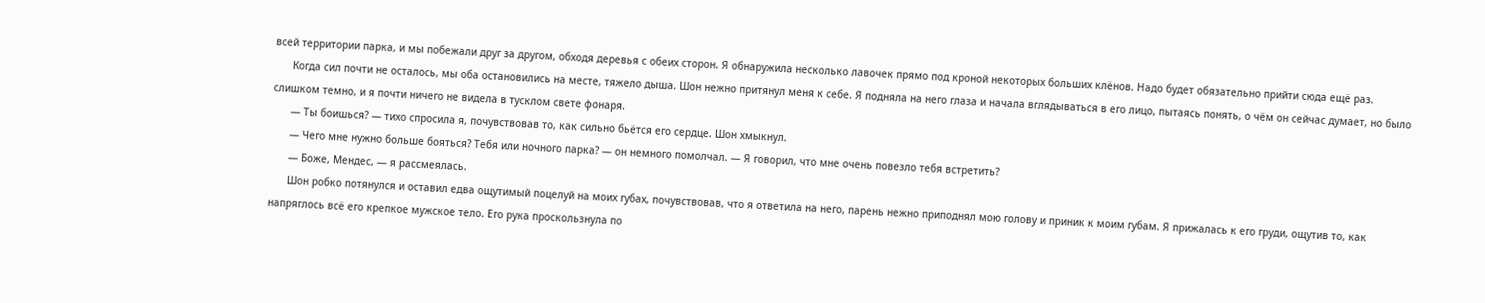всей территории парка, и мы побежали друг за другом, обходя деревья с обеих сторон. Я обнаружила несколько лавочек прямо под кроной некоторых больших клёнов. Надо будет обязательно прийти сюда ещё раз.
      Когда сил почти не осталось, мы оба остановились на месте, тяжело дыша. Шон нежно притянул меня к себе. Я подняла на него глаза и начала вглядываться в его лицо, пытаясь понять, о чём он сейчас думает, но было слишком темно, и я почти ничего не видела в тусклом свете фонаря.
      — Ты боишься? — тихо спросила я, почувствовав то, как сильно бьётся его сердце. Шон хмыкнул.
      — Чего мне нужно больше бояться? Тебя или ночного парка? — он немного помолчал. — Я говорил, что мне очень повезло тебя встретить?
      — Боже, Мендес, — я рассмеялась.
      Шон робко потянулся и оставил едва ощутимый поцелуй на моих губах, почувствовав, что я ответила на него, парень нежно приподнял мою голову и приник к моим губам. Я прижалась к его груди, ощутив то, как напряглось всё его крепкое мужское тело. Его рука проскользнула по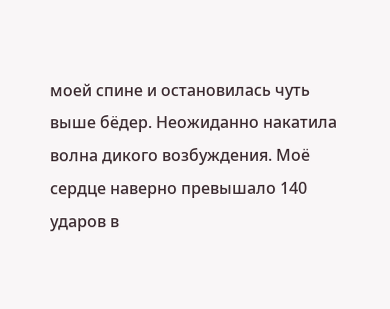моей спине и остановилась чуть выше бёдер. Неожиданно накатила волна дикого возбуждения. Моё сердце наверно превышало 140 ударов в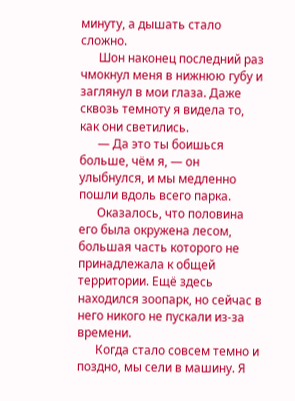минуту, а дышать стало сложно.
      Шон наконец последний раз чмокнул меня в нижнюю губу и заглянул в мои глаза. Даже сквозь темноту я видела то, как они светились.
      — Да это ты боишься больше, чём я, — он улыбнулся, и мы медленно пошли вдоль всего парка.
      Оказалось, что половина его была окружена лесом, большая часть которого не принадлежала к общей территории. Ещё здесь находился зоопарк, но сейчас в него никого не пускали из-за времени.
      Когда стало совсем темно и поздно, мы сели в машину. Я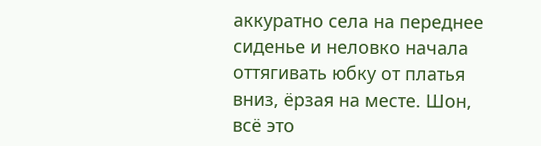аккуратно села на переднее сиденье и неловко начала оттягивать юбку от платья вниз, ёрзая на месте. Шон, всё это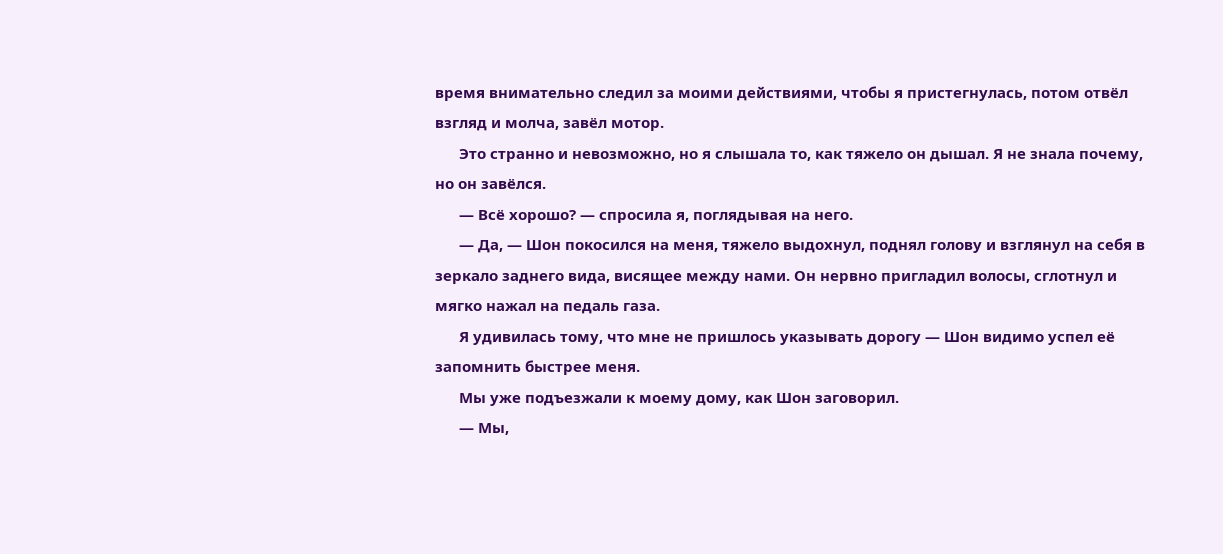время внимательно следил за моими действиями, чтобы я пристегнулась, потом отвёл взгляд и молча, завёл мотор.
      Это странно и невозможно, но я слышала то, как тяжело он дышал. Я не знала почему, но он завёлся.
      — Всё хорошо? — спросила я, поглядывая на него.
      — Да, — Шон покосился на меня, тяжело выдохнул, поднял голову и взглянул на себя в зеркало заднего вида, висящее между нами. Он нервно пригладил волосы, сглотнул и мягко нажал на педаль газа.
      Я удивилась тому, что мне не пришлось указывать дорогу — Шон видимо успел её запомнить быстрее меня.
      Мы уже подъезжали к моему дому, как Шон заговорил.
      — Мы,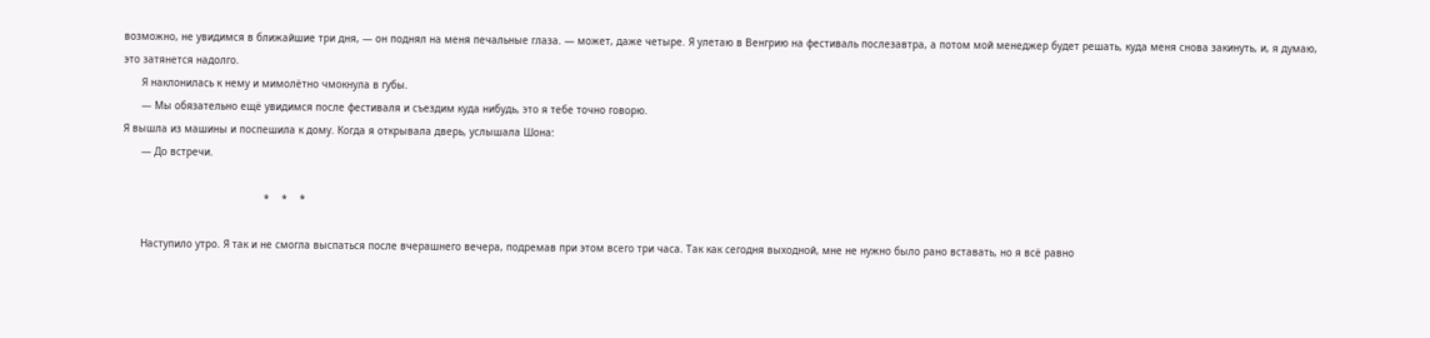возможно, не увидимся в ближайшие три дня, — он поднял на меня печальные глаза. — может, даже четыре. Я улетаю в Венгрию на фестиваль послезавтра, а потом мой менеджер будет решать, куда меня снова закинуть, и, я думаю, это затянется надолго.
      Я наклонилась к нему и мимолётно чмокнула в губы.
      — Мы обязательно ещё увидимся после фестиваля и съездим куда нибудь, это я тебе точно говорю.
Я вышла из машины и поспешила к дому. Когда я открывала дверь, услышала Шона:
      — До встречи.

                                               *    *    *

      Наступило утро. Я так и не смогла выспаться после вчерашнего вечера, подремав при этом всего три часа. Так как сегодня выходной, мне не нужно было рано вставать, но я всё равно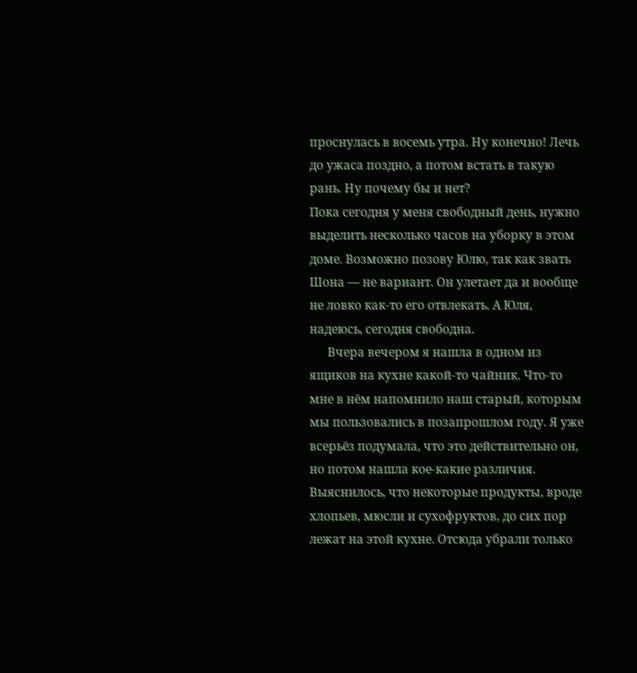проснулась в восемь утра. Ну конечно! Лечь до ужаса поздно, а потом встать в такую рань. Ну почему бы и нет?
Пока сегодня у меня свободный день, нужно выделить несколько часов на уборку в этом доме. Возможно позову Юлю, так как звать Шона — не вариант. Он улетает да и вообще не ловко как-то его отвлекать. А Юля, надеюсь, сегодня свободна.
      Вчера вечером я нашла в одном из ящиков на кухне какой-то чайник. Что-то мне в нём напомнило наш старый, которым мы пользовались в позапрошлом году. Я уже всерьёз подумала, что это действительно он, но потом нашла кое-какие различия. Выяснилось, что некоторые продукты, вроде хлопьев, мюсли и сухофруктов, до сих пор лежат на этой кухне. Отсюда убрали только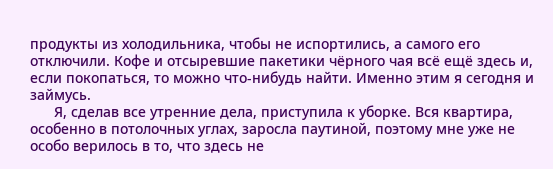продукты из холодильника, чтобы не испортились, а самого его отключили. Кофе и отсыревшие пакетики чёрного чая всё ещё здесь и, если покопаться, то можно что-нибудь найти. Именно этим я сегодня и займусь.
      Я, сделав все утренние дела, приступила к уборке. Вся квартира, особенно в потолочных углах, заросла паутиной, поэтому мне уже не особо верилось в то, что здесь не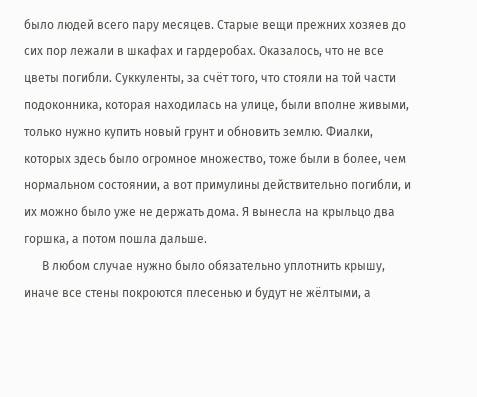было людей всего пару месяцев. Старые вещи прежних хозяев до сих пор лежали в шкафах и гардеробах. Оказалось, что не все цветы погибли. Суккуленты, за счёт того, что стояли на той части подоконника, которая находилась на улице, были вполне живыми, только нужно купить новый грунт и обновить землю. Фиалки, которых здесь было огромное множество, тоже были в более, чем нормальном состоянии, а вот примулины действительно погибли, и их можно было уже не держать дома. Я вынесла на крыльцо два горшка, а потом пошла дальше.
      В любом случае нужно было обязательно уплотнить крышу, иначе все стены покроются плесенью и будут не жёлтыми, а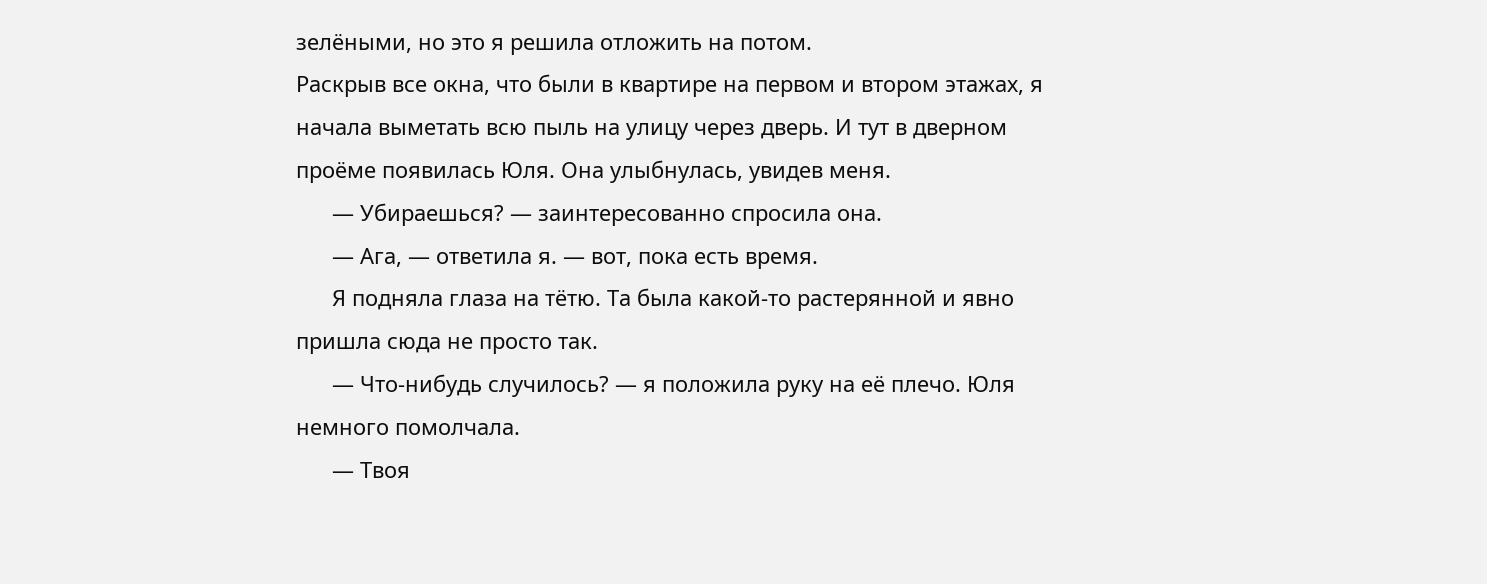зелёными, но это я решила отложить на потом.
Раскрыв все окна, что были в квартире на первом и втором этажах, я начала выметать всю пыль на улицу через дверь. И тут в дверном проёме появилась Юля. Она улыбнулась, увидев меня.
      — Убираешься? — заинтересованно спросила она.
      — Ага, — ответила я. — вот, пока есть время.
      Я подняла глаза на тётю. Та была какой-то растерянной и явно пришла сюда не просто так.
      — Что-нибудь случилось? — я положила руку на её плечо. Юля немного помолчала.
      — Твоя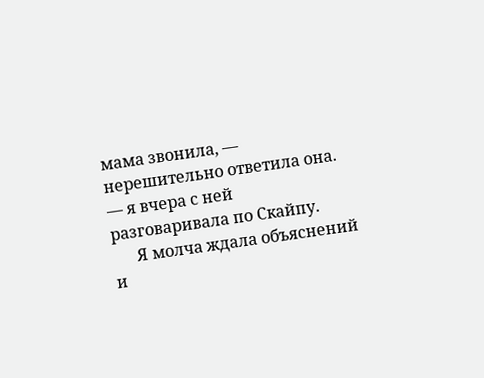мама звонила, — нерешительно ответила она. — я вчера с ней разговаривала по Скайпу.
      Я молча ждала объяснений и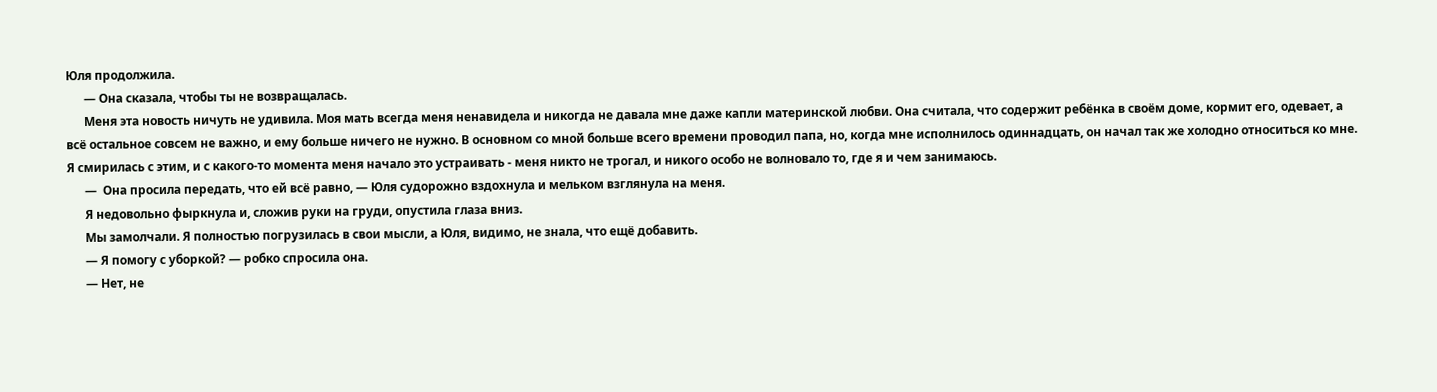Юля продолжила.
      — Она сказала, чтобы ты не возвращалась.
      Меня эта новость ничуть не удивила. Моя мать всегда меня ненавидела и никогда не давала мне даже капли материнской любви. Она считала, что содержит ребёнка в своём доме, кормит его, одевает, а всё остальное совсем не важно, и ему больше ничего не нужно. В основном со мной больше всего времени проводил папа, но, когда мне исполнилось одиннадцать, он начал так же холодно относиться ко мне. Я смирилась с этим, и с какого-то момента меня начало это устраивать - меня никто не трогал, и никого особо не волновало то, где я и чем занимаюсь.
      —  Она просила передать, что ей всё равно, — Юля судорожно вздохнула и мельком взглянула на меня.
      Я недовольно фыркнула и, сложив руки на груди, опустила глаза вниз.
      Мы замолчали. Я полностью погрузилась в свои мысли, а Юля, видимо, не знала, что ещё добавить.
      — Я помогу с уборкой? — робко спросила она.
      — Нет, не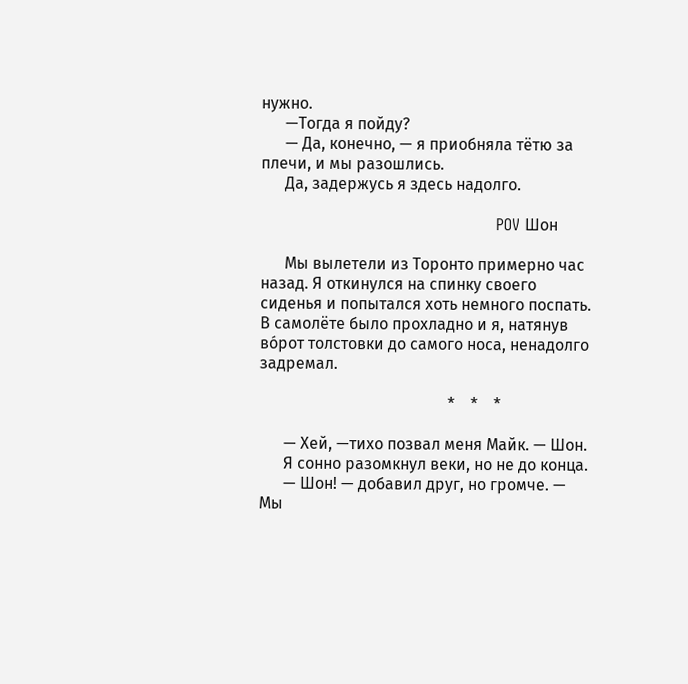нужно.
      —Тогда я пойду?
      — Да, конечно, — я приобняла тётю за плечи, и мы разошлись.
      Да, задержусь я здесь надолго.

                                               POV Шон

      Мы вылетели из Торонто примерно час назад. Я откинулся на спинку своего сиденья и попытался хоть немного поспать.
В самолёте было прохладно и я, натянув во́рот толстовки до самого носа, ненадолго задремал.

                                               *    *    *

      — Хей, —тихо позвал меня Майк. — Шон.
      Я сонно разомкнул веки, но не до конца.
      — Шон! — добавил друг, но громче. — Мы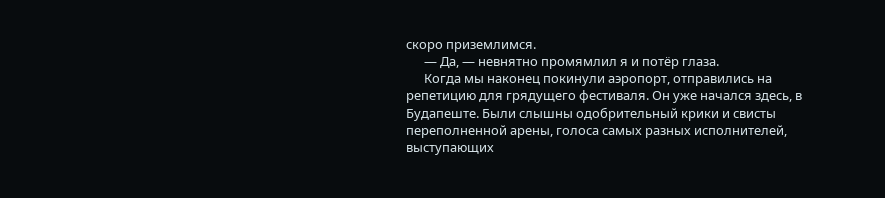скоро приземлимся.
      — Да, — невнятно промямлил я и потёр глаза.
      Когда мы наконец покинули аэропорт, отправились на репетицию для грядущего фестиваля. Он уже начался здесь, в Будапеште. Были слышны одобрительный крики и свисты переполненной арены, голоса самых разных исполнителей, выступающих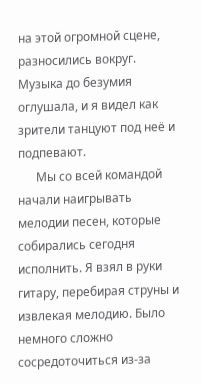на этой огромной сцене, разносились вокруг. Музыка до безумия оглушала, и я видел как зрители танцуют под неё и подпевают.
      Мы со всей командой начали наигрывать мелодии песен, которые собирались сегодня исполнить. Я взял в руки гитару, перебирая струны и извлекая мелодию. Было немного сложно сосредоточиться из-за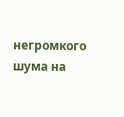негромкого шума на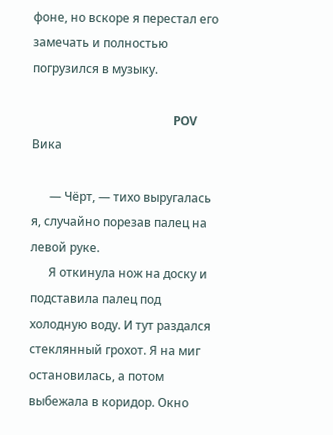фоне, но вскоре я перестал его замечать и полностью погрузился в музыку.

                                               POV Вика

      — Чёрт, — тихо выругалась я, случайно порезав палец на левой руке.
      Я откинула нож на доску и подставила палец под холодную воду. И тут раздался стеклянный грохот. Я на миг остановилась, а потом выбежала в коридор. Окно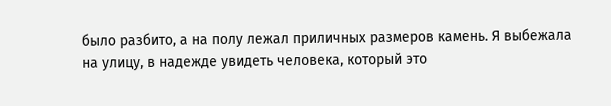было разбито, а на полу лежал приличных размеров камень. Я выбежала на улицу, в надежде увидеть человека, который это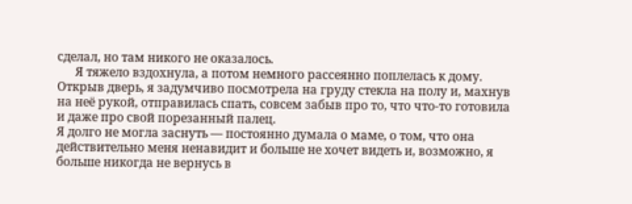сделал, но там никого не оказалось.
      Я тяжело вздохнула, а потом немного рассеянно поплелась к дому. Открыв дверь, я задумчиво посмотрела на груду стекла на полу и, махнув на неё рукой, отправилась спать, совсем забыв про то, что что-то готовила и даже про свой порезанный палец.
Я долго не могла заснуть — постоянно думала о маме, о том, что она действительно меня ненавидит и больше не хочет видеть и, возможно, я больше никогда не вернусь в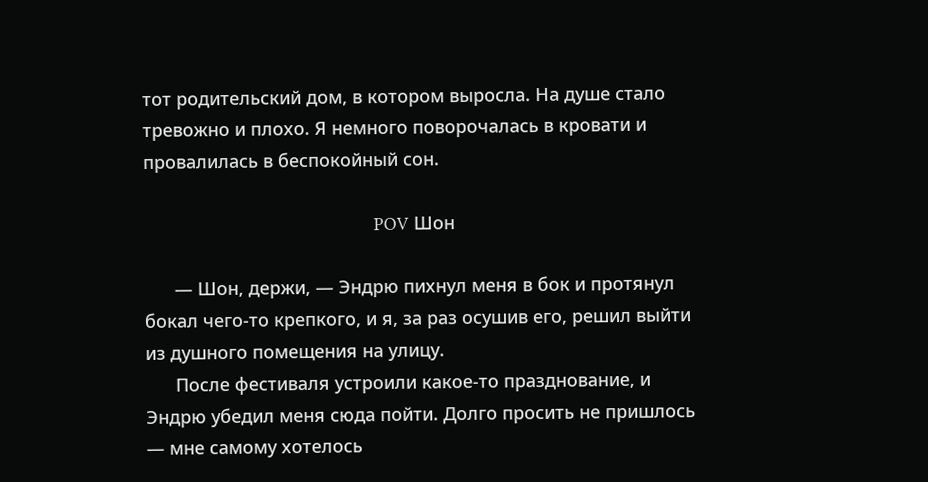тот родительский дом, в котором выросла. На душе стало тревожно и плохо. Я немного поворочалась в кровати и провалилась в беспокойный сон.

                                              POV Шон

      — Шон, держи, — Эндрю пихнул меня в бок и протянул бокал чего-то крепкого, и я, за раз осушив его, решил выйти из душного помещения на улицу.
      После фестиваля устроили какое-то празднование, и Эндрю убедил меня сюда пойти. Долго просить не пришлось — мне самому хотелось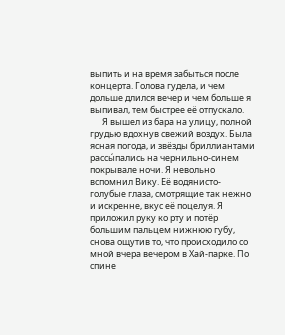выпить и на время забыться после концерта. Голова гудела, и чем дольше длился вечер и чем больше я выпивал, тем быстрее её отпускало.
      Я вышел из бара на улицу, полной грудью вдохнув свежий воздух. Была ясная погода, и звёзды бриллиантами рассы́пались на чернильно-синем покрывале ночи. Я невольно вспомнил Вику. Её водянисто-голубые глаза, смотрящие так нежно и искренне, вкус её поцелуя. Я приложил руку ко рту и потёр большим пальцем нижнюю губу, снова ощутив то, что происходило со мной вчера вечером в Хай-парке. По спине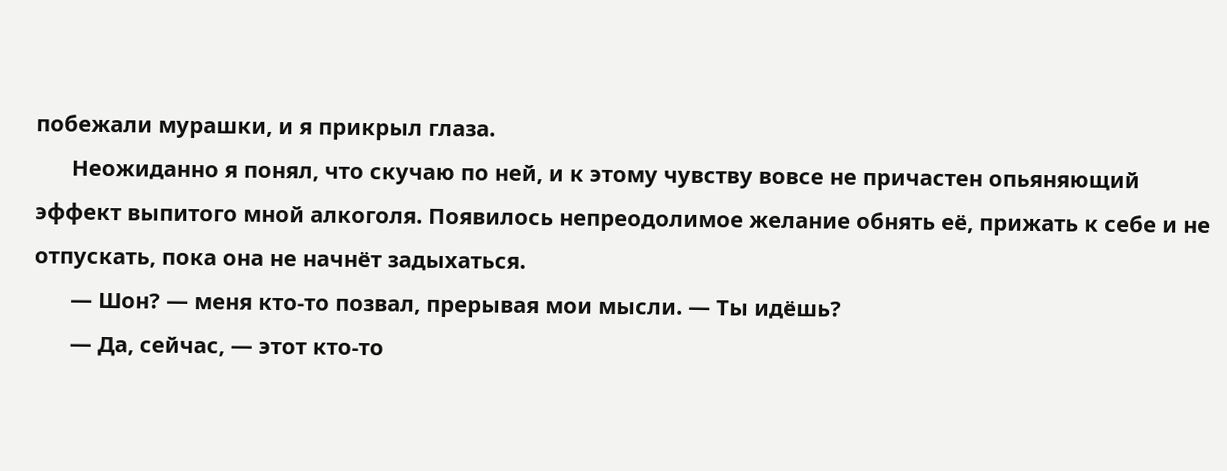побежали мурашки, и я прикрыл глаза.
      Неожиданно я понял, что скучаю по ней, и к этому чувству вовсе не причастен опьяняющий эффект выпитого мной алкоголя. Появилось непреодолимое желание обнять её, прижать к себе и не отпускать, пока она не начнёт задыхаться.
      — Шон? — меня кто-то позвал, прерывая мои мысли. — Ты идёшь?
      — Да, сейчас, — этот кто-то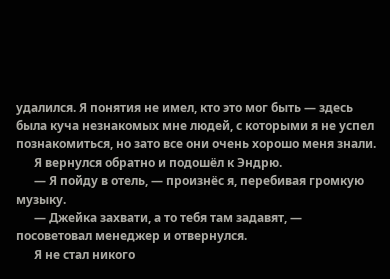удалился. Я понятия не имел, кто это мог быть — здесь была куча незнакомых мне людей, с которыми я не успел познакомиться, но зато все они очень хорошо меня знали.
      Я вернулся обратно и подошёл к Эндрю.
      — Я пойду в отель, — произнёс я, перебивая громкую музыку.
      — Джейка захвати, а то тебя там задавят, — посоветовал менеджер и отвернулся.
      Я не стал никого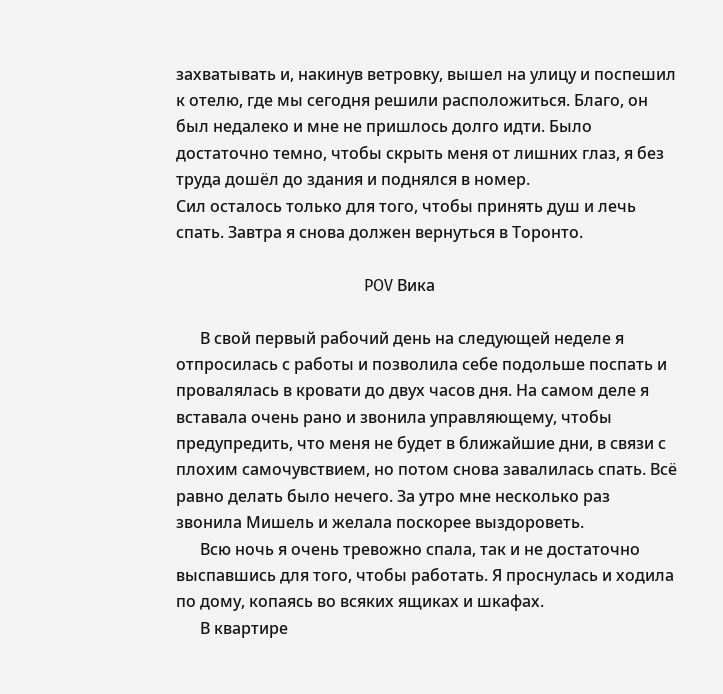захватывать и, накинув ветровку, вышел на улицу и поспешил к отелю, где мы сегодня решили расположиться. Благо, он был недалеко и мне не пришлось долго идти. Было достаточно темно, чтобы скрыть меня от лишних глаз, я без труда дошёл до здания и поднялся в номер.
Сил осталось только для того, чтобы принять душ и лечь спать. Завтра я снова должен вернуться в Торонто.

                                               POV Вика

      В свой первый рабочий день на следующей неделе я отпросилась с работы и позволила себе подольше поспать и провалялась в кровати до двух часов дня. На самом деле я вставала очень рано и звонила управляющему, чтобы предупредить, что меня не будет в ближайшие дни, в связи с плохим самочувствием, но потом снова завалилась спать. Всё равно делать было нечего. За утро мне несколько раз звонила Мишель и желала поскорее выздороветь.
      Всю ночь я очень тревожно спала, так и не достаточно выспавшись для того, чтобы работать. Я проснулась и ходила по дому, копаясь во всяких ящиках и шкафах.
      В квартире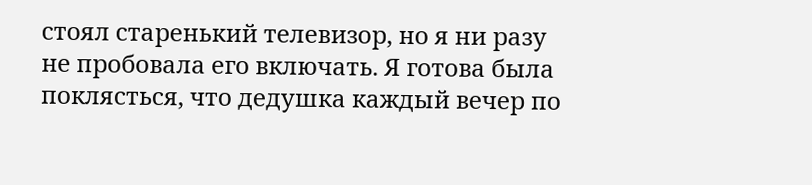стоял старенький телевизор, но я ни разу не пробовала его включать. Я готова была поклясться, что дедушка каждый вечер по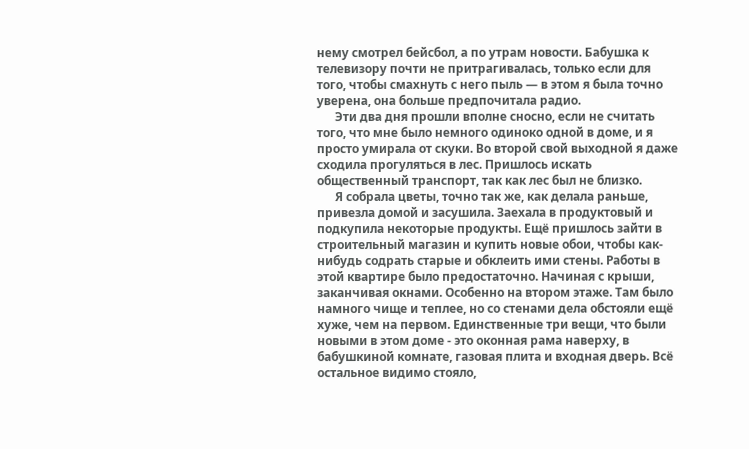нему смотрел бейсбол, а по утрам новости. Бабушка к телевизору почти не притрагивалась, только если для того, чтобы смахнуть с него пыль — в этом я была точно уверена, она больше предпочитала радио.
      Эти два дня прошли вполне сносно, если не считать того, что мне было немного одиноко одной в доме, и я просто умирала от скуки. Во второй свой выходной я даже сходила прогуляться в лес. Пришлось искать общественный транспорт, так как лес был не близко.
      Я собрала цветы, точно так же, как делала раньше, привезла домой и засушила. Заехала в продуктовый и подкупила некоторые продукты. Ещё пришлось зайти в строительный магазин и купить новые обои, чтобы как-нибудь содрать старые и обклеить ими стены. Работы в этой квартире было предостаточно. Начиная с крыши, заканчивая окнами. Особенно на втором этаже. Там было намного чище и теплее, но со стенами дела обстояли ещё хуже, чем на первом. Единственные три вещи, что были новыми в этом доме - это оконная рама наверху, в бабушкиной комнате, газовая плита и входная дверь. Всё остальное видимо стояло,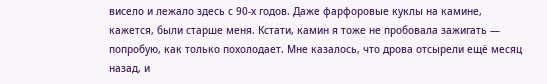висело и лежало здесь с 90-х годов. Даже фарфоровые куклы на камине, кажется, были старше меня. Кстати, камин я тоже не пробовала зажигать — попробую, как только похолодает. Мне казалось, что дрова отсырели ещё месяц назад, и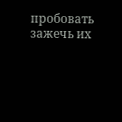пробовать зажечь их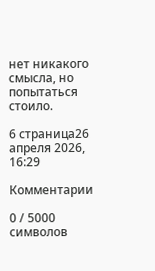нет никакого смысла, но попытаться стоило.

6 страница26 апреля 2026, 16:29

Комментарии

0 / 5000 символов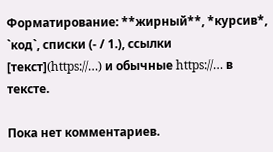Форматирование: **жирный**, *курсив*, `код`, списки (- / 1.), ссылки [текст](https://…) и обычные https://… в тексте.

Пока нет комментариев.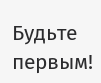Будьте первым!